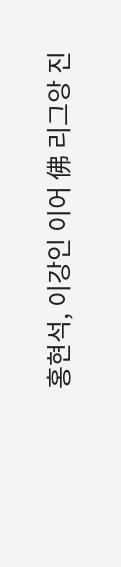홍현석, 이강인 이어 佛 리그앙 진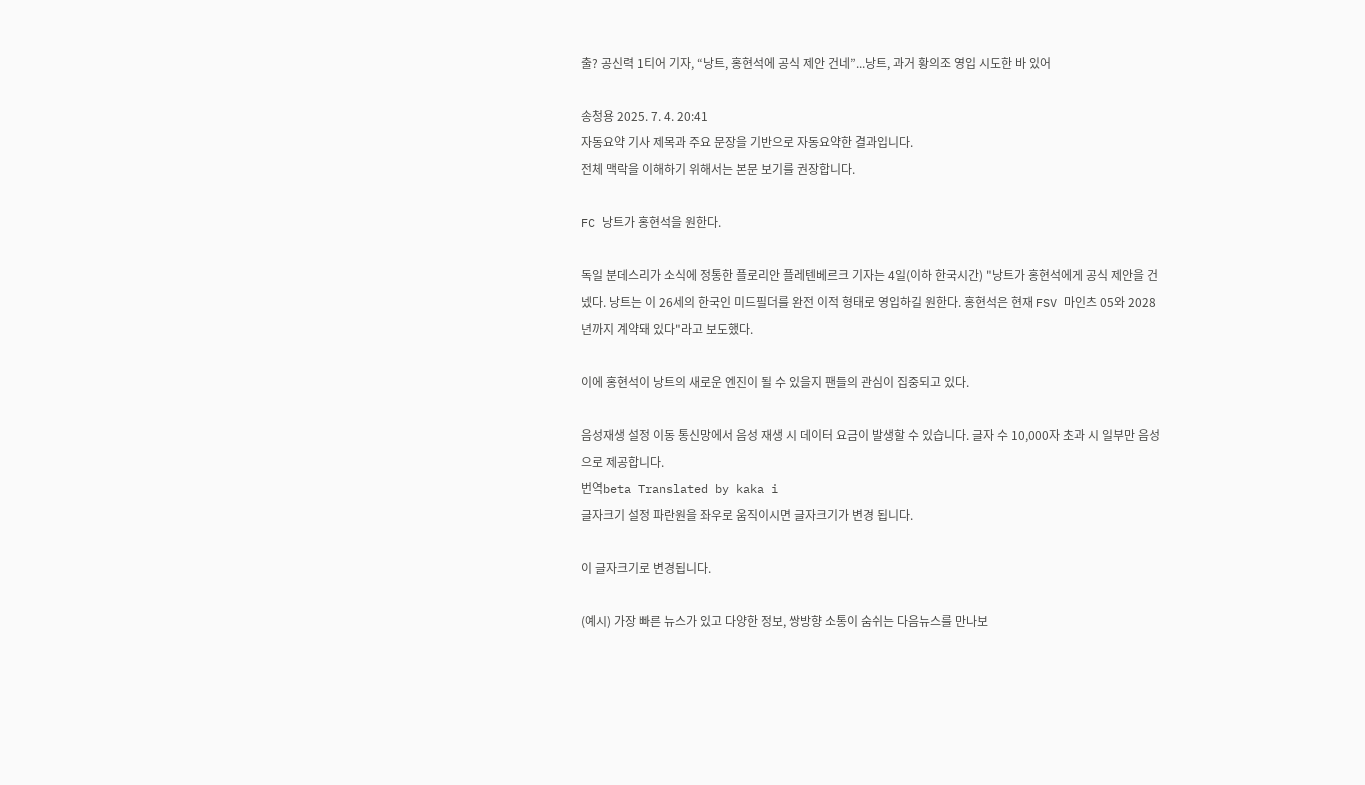출? 공신력 1티어 기자, “낭트, 홍현석에 공식 제안 건네”...낭트, 과거 황의조 영입 시도한 바 있어

송청용 2025. 7. 4. 20:41
자동요약 기사 제목과 주요 문장을 기반으로 자동요약한 결과입니다.
전체 맥락을 이해하기 위해서는 본문 보기를 권장합니다.

FC 낭트가 홍현석을 원한다.

독일 분데스리가 소식에 정통한 플로리안 플레텐베르크 기자는 4일(이하 한국시간) "낭트가 홍현석에게 공식 제안을 건넸다. 낭트는 이 26세의 한국인 미드필더를 완전 이적 형태로 영입하길 원한다. 홍현석은 현재 FSV 마인츠 05와 2028년까지 계약돼 있다"라고 보도했다.

이에 홍현석이 낭트의 새로운 엔진이 될 수 있을지 팬들의 관심이 집중되고 있다.

음성재생 설정 이동 통신망에서 음성 재생 시 데이터 요금이 발생할 수 있습니다. 글자 수 10,000자 초과 시 일부만 음성으로 제공합니다.
번역beta Translated by kaka i
글자크기 설정 파란원을 좌우로 움직이시면 글자크기가 변경 됩니다.

이 글자크기로 변경됩니다.

(예시) 가장 빠른 뉴스가 있고 다양한 정보, 쌍방향 소통이 숨쉬는 다음뉴스를 만나보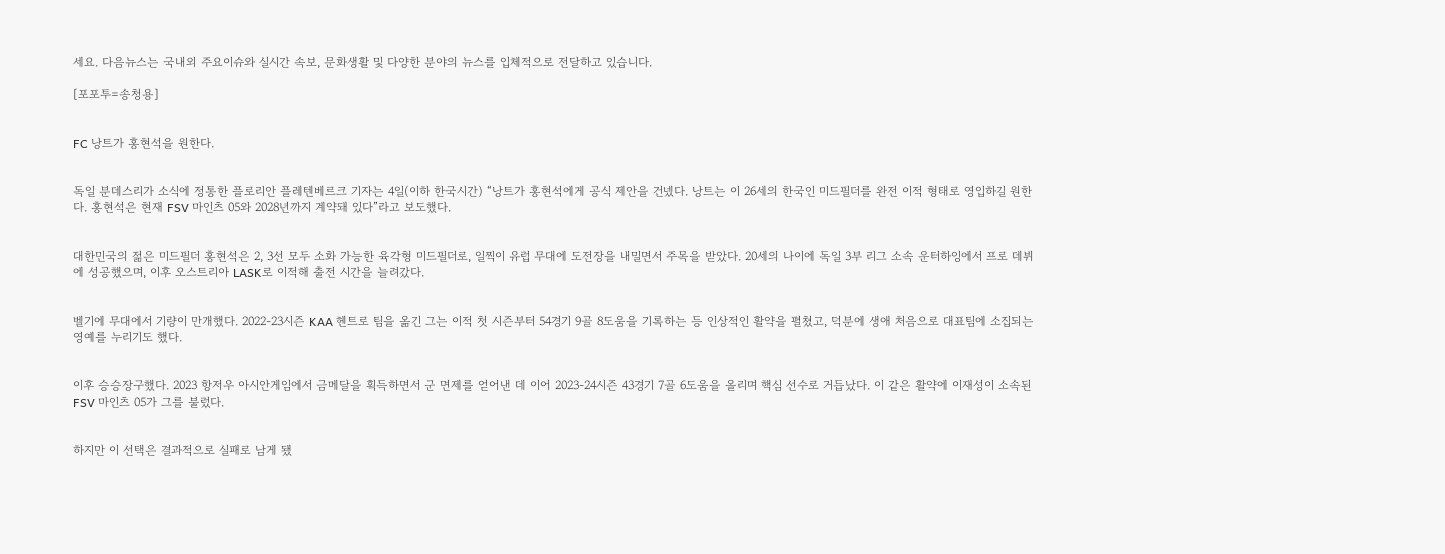세요. 다음뉴스는 국내외 주요이슈와 실시간 속보, 문화생활 및 다양한 분야의 뉴스를 입체적으로 전달하고 있습니다.

[포포투=송청용]


FC 낭트가 홍현석을 원한다.


독일 분데스리가 소식에 정통한 플로리안 플레텐베르크 기자는 4일(이하 한국시간) “낭트가 홍현석에게 공식 제안을 건넸다. 낭트는 이 26세의 한국인 미드필더를 완전 이적 형태로 영입하길 원한다. 홍현석은 현재 FSV 마인츠 05와 2028년까지 계약돼 있다”라고 보도했다.


대한민국의 젊은 미드필더 홍현석은 2, 3선 모두 소화 가능한 육각형 미드필더로, 일찍이 유럽 무대에 도전장을 내밀면서 주목을 받았다. 20세의 나이에 독일 3부 리그 소속 운터하잉에서 프로 데뷔에 성공했으며, 이후 오스트리아 LASK로 이적해 출전 시간을 늘려갔다.


벨기에 무대에서 기량이 만개했다. 2022-23시즌 KAA 헨트로 팀을 옮긴 그는 이적 첫 시즌부터 54경기 9골 8도움을 기록하는 등 인상적인 활약을 펼쳤고, 덕분에 생애 처음으로 대표팀에 소집되는 영예를 누리기도 했다.


이후 승승장구했다. 2023 항저우 아시안게임에서 금메달을 획득하면서 군 면제를 얻어낸 데 이어 2023-24시즌 43경기 7골 6도움을 올리며 핵심 선수로 거듭났다. 이 같은 활약에 이재성이 소속된 FSV 마인츠 05가 그를 불렀다.


하지만 이 선택은 결과적으로 실패로 남게 됐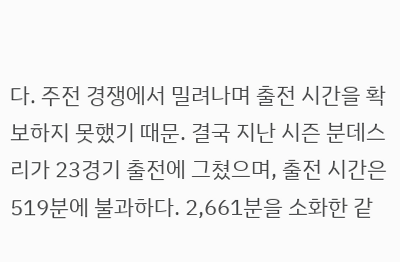다. 주전 경쟁에서 밀려나며 출전 시간을 확보하지 못했기 때문. 결국 지난 시즌 분데스리가 23경기 출전에 그쳤으며, 출전 시간은 519분에 불과하다. 2,661분을 소화한 같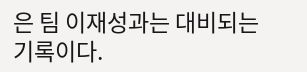은 팀 이재성과는 대비되는 기록이다.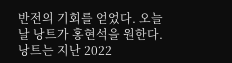반전의 기회를 얻었다. 오늘날 낭트가 홍현석을 원한다. 낭트는 지난 2022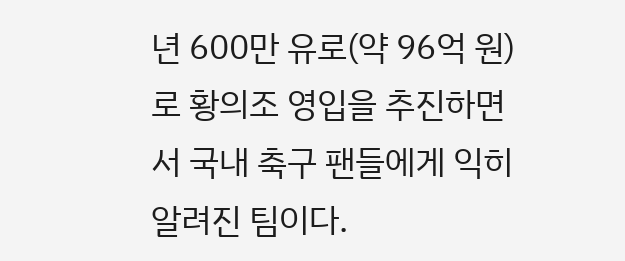년 600만 유로(약 96억 원)로 황의조 영입을 추진하면서 국내 축구 팬들에게 익히 알려진 팀이다.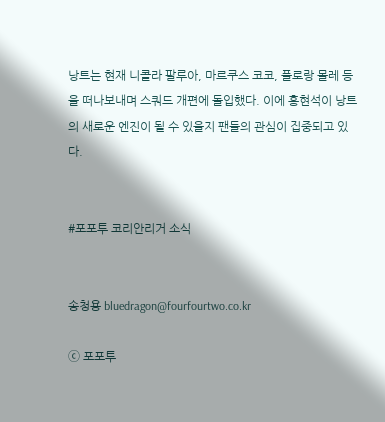낭트는 현재 니콜라 팔루아, 마르쿠스 코코, 플로랑 몰레 등을 떠나보내며 스쿼드 개편에 돌입했다. 이에 홍현석이 낭트의 새로운 엔진이 될 수 있을지 팬들의 관심이 집중되고 있다.


#포포투 코리안리거 소식


송청용 bluedragon@fourfourtwo.co.kr

ⓒ 포포투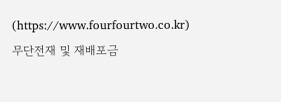(https://www.fourfourtwo.co.kr) 무단전재 및 재배포금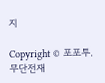지

Copyright © 포포투. 무단전재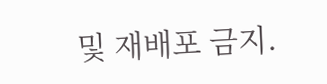및 재배포 금지.